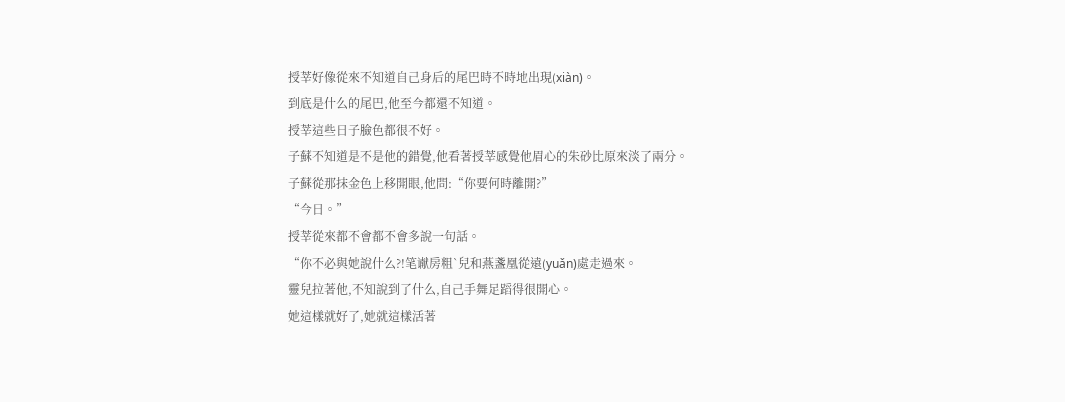授莘好像從來不知道自己身后的尾巴時不時地出現(xiàn)。
到底是什么的尾巴,他至今都還不知道。
授莘這些日子臉色都很不好。
子蘇不知道是不是他的錯覺,他看著授莘感覺他眉心的朱砂比原來淡了兩分。
子蘇從那抹金色上移開眼,他問:“你要何時離開?”
“今日。”
授莘從來都不會都不會多說一句話。
“你不必與她說什么?!笔谳房粗`兒和燕盞凰從遠(yuǎn)處走過來。
靈兒拉著他,不知說到了什么,自己手舞足蹈得很開心。
她這樣就好了,她就這樣活著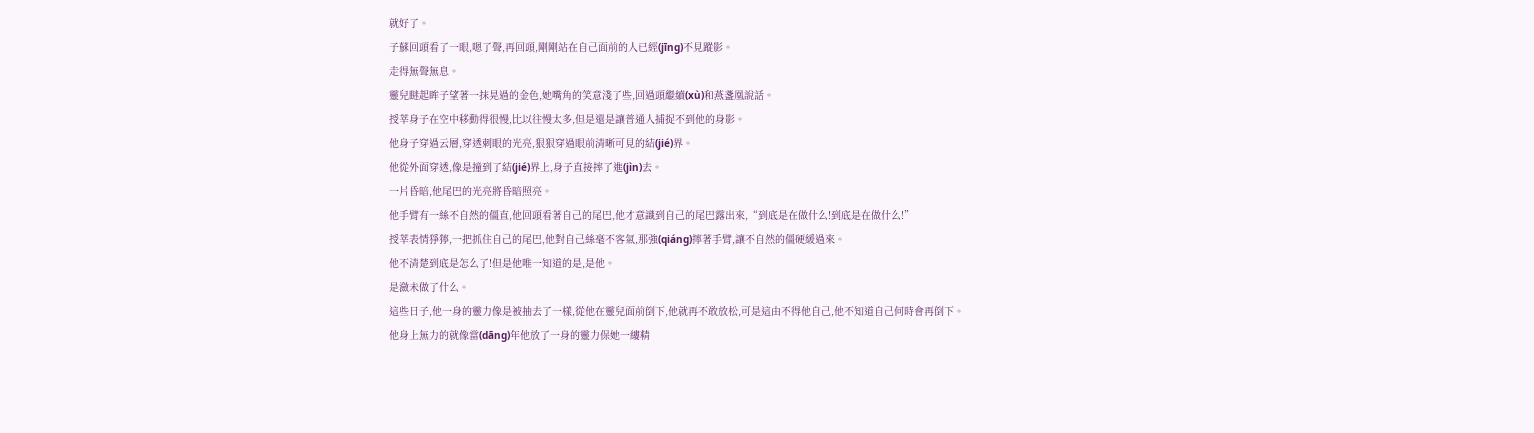就好了。
子蘇回頭看了一眼,嗯了聲,再回頭,剛剛站在自己面前的人已經(jīng)不見蹤影。
走得無聲無息。
靈兒瞇起眸子望著一抹晃過的金色,她嘴角的笑意淺了些,回過頭繼續(xù)和燕盞凰說話。
授莘身子在空中移動得很慢,比以往慢太多,但是還是讓普通人捕捉不到他的身影。
他身子穿過云層,穿透刺眼的光亮,狠狠穿過眼前清晰可見的結(jié)界。
他從外面穿透,像是撞到了結(jié)界上,身子直接摔了進(jìn)去。
一片昏暗,他尾巴的光亮將昏暗照亮。
他手臂有一絲不自然的僵直,他回頭看著自己的尾巴,他才意識到自己的尾巴露出來,“到底是在做什么!到底是在做什么!”
授莘表情猙獰,一把抓住自己的尾巴,他對自己絲毫不客氣,那強(qiáng)擰著手臂,讓不自然的僵硬緩過來。
他不清楚到底是怎么了!但是他唯一知道的是,是他。
是瀲未做了什么。
這些日子,他一身的靈力像是被抽去了一樣,從他在靈兒面前倒下,他就再不敢放松,可是這由不得他自己,他不知道自己何時會再倒下。
他身上無力的就像當(dāng)年他放了一身的靈力保她一縷精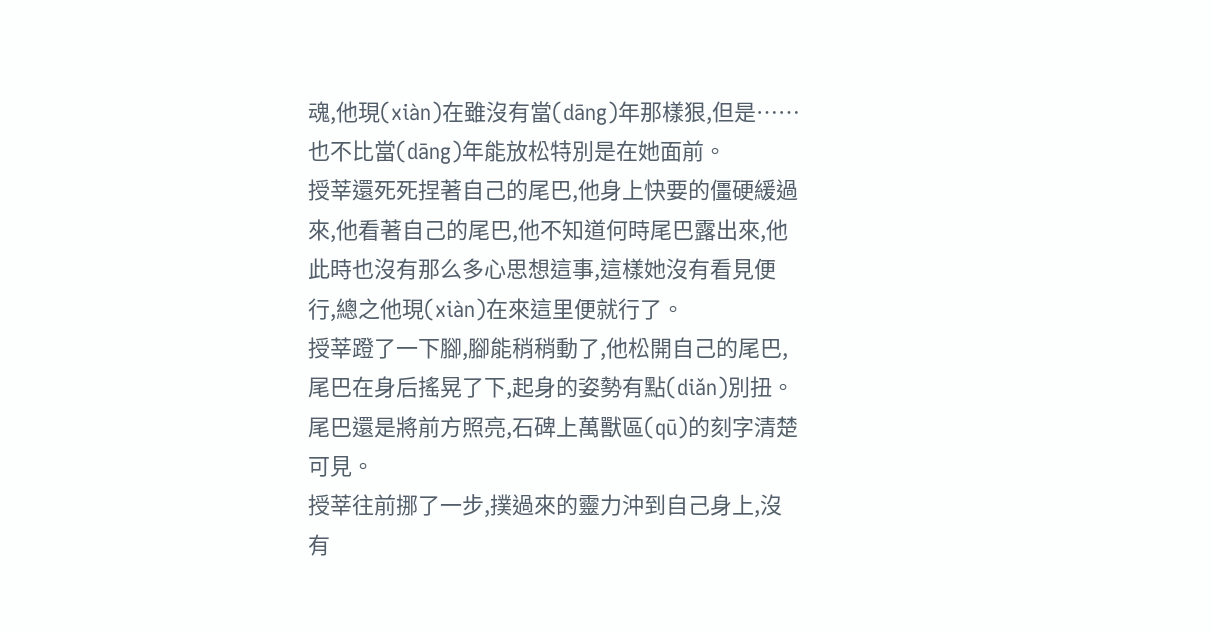魂,他現(xiàn)在雖沒有當(dāng)年那樣狠,但是……也不比當(dāng)年能放松特別是在她面前。
授莘還死死捏著自己的尾巴,他身上快要的僵硬緩過來,他看著自己的尾巴,他不知道何時尾巴露出來,他此時也沒有那么多心思想這事,這樣她沒有看見便行,總之他現(xiàn)在來這里便就行了。
授莘蹬了一下腳,腳能稍稍動了,他松開自己的尾巴,尾巴在身后搖晃了下,起身的姿勢有點(diǎn)別扭。
尾巴還是將前方照亮,石碑上萬獸區(qū)的刻字清楚可見。
授莘往前挪了一步,撲過來的靈力沖到自己身上,沒有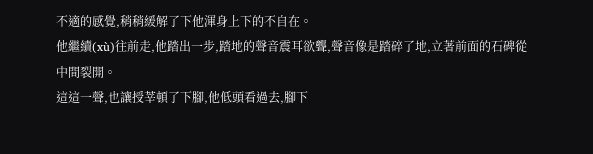不適的感覺,稍稍緩解了下他渾身上下的不自在。
他繼續(xù)往前走,他踏出一步,踏地的聲音震耳欲聾,聲音像是踏碎了地,立著前面的石碑從中間裂開。
這這一聲,也讓授莘頓了下腳,他低頭看過去,腳下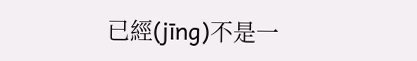已經(jīng)不是一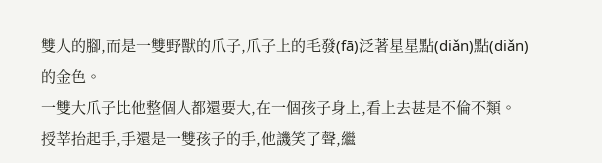雙人的腳,而是一雙野獸的爪子,爪子上的毛發(fā)泛著星星點(diǎn)點(diǎn)的金色。
一雙大爪子比他整個人都還要大,在一個孩子身上,看上去甚是不倫不類。
授莘抬起手,手還是一雙孩子的手,他譏笑了聲,繼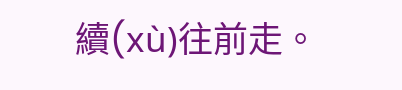續(xù)往前走。